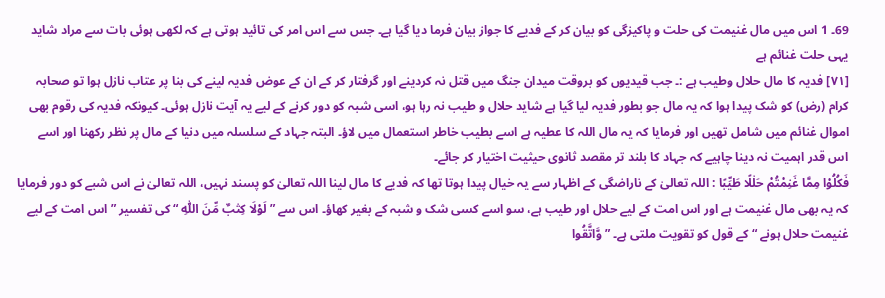69۔ 1 اس میں مال غنیمت کی حلت و پاکیزگی کو بیان کر کے فدیے کا جواز بیان فرما دیا گیا ہے۔ جس سے اس امر کی تائید ہوتی ہے کہ لکھی ہوئی بات سے مراد شاید یہی حلت غنائم ہے
[٧١] فدیہ کا مال حلال وطیب ہے :۔ جب قیدیوں کو بروقت میدان جنگ میں قتل نہ کردینے اور گرفتار کر کے ان کے عوض فدیہ لینے کی بنا پر عتاب نازل ہوا تو صحابہ کرام (رض) کو شک پیدا ہوا کہ یہ مال جو بطور فدیہ لیا گیا ہے شاید حلال و طیب نہ رہا ہو، اسی شبہ کو دور کرنے کے لیے یہ آیت نازل ہوئی۔ کیونکہ فدیہ کی رقوم بھی اموال غنائم میں شامل تھیں اور فرمایا کہ یہ مال اللہ کا عطیہ ہے اسے بطیب خاطر استعمال میں لاؤ۔ البتہ جہاد کے سلسلہ میں دنیا کے مال پر نظر رکھنا اور اسے اس قدر اہمیت نہ دینا چاہیے کہ جہاد کا بلند تر مقصد ثانوی حیثیت اختیار کر جائے۔
فَكُلُوْا مِمَّا غَنِمْتُمْ حَلٰلًا طَيِّبًا : اللہ تعالیٰ کے ناراضگی کے اظہار سے یہ خیال پیدا ہوتا تھا کہ فدیے کا مال لینا اللہ تعالیٰ کو پسند نہیں، اللہ تعالیٰ نے اس شبے کو دور فرمایا کہ یہ بھی مال غنیمت ہے اور اس امت کے لیے حلال اور طیب ہے، سو اسے کسی شک و شبہ کے بغیر کھاؤ۔ اس سے ” لَوْلَا كِتٰبٌ مِّنَ اللّٰهِ “ کی تفسیر ” اس امت کے لیے غنیمت حلال ہونے “ کے قول کو تقویت ملتی ہے۔ ” وَّاتَّقُوا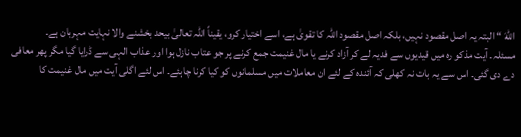اللّٰهَ “ البتہ یہ اصل مقصود نہیں، بلکہ اصل مقصود اللہ کا تقویٰ ہے، اسے اختیار کرو، یقیناً اللہ تعالیٰ بیحد بخشنے والا نہایت مہربان ہے۔
مسئلہ۔ آیت مذکو رہ میں قیدیوں سے فدیہ لے کر آزاد کرنے یا مال غنیمت جمع کرنے پر جو عتاب نازل ہوا اور عذاب الہی سے ڈرایا گیا مگر پھر معافی دے دی گئی۔ اس سے یہ بات نہ کھلی کہ آئندہ کے لئے ان معاملات میں مسلمانوں کو کیا کرنا چاہئے۔ اس لئے اگلی آیت میں مال غنیمت کا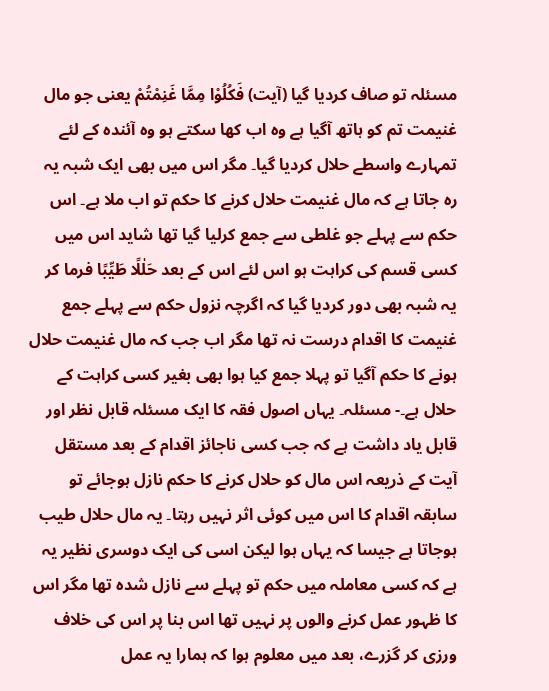مسئلہ تو صاف کردیا گیا (آیت) فَكُلُوْا مِمَّا غَنِمْتُمْ یعنی جو مال غنیمت تم کو ہاتھ آگیا ہے وہ اب کھا سکتے ہو وہ آئندہ کے لئے تمہارے واسطے حلال کردیا گیا۔ مگر اس میں بھی ایک شبہ یہ رہ جاتا ہے کہ مال غنیمت حلال کرنے کا حکم تو اب ملا ہے۔ اس حکم سے پہلے جو غلطی سے جمع کرلیا گیا تھا شاید اس میں کسی قسم کی کراہت ہو اس لئے اس کے بعد حَلٰلًا طَيِّبًا فرما کر یہ شبہ بھی دور کردیا گیا کہ اگرچہ نزول حکم سے پہلے جمع غنیمت کا اقدام درست نہ تھا مگر اب جب کہ مال غنیمت حلال ہونے کا حکم آگیا تو پہلا جمع کیا ہوا بھی بغیر کسی کراہت کے حلال ہے۔- مسئلہ۔ یہاں اصول فقہ کا ایک مسئلہ قابل نظر اور قابل یاد داشت ہے کہ جب کسی ناجائز اقدام کے بعد مستقل آیت کے ذریعہ اس مال کو حلال کرنے کا حکم نازل ہوجائے تو سابقہ اقدام کا اس میں کوئی اثر نہیں رہتا۔ یہ مال حلال طیب ہوجاتا ہے جیسا کہ یہاں ہوا لیکن اسی کی ایک دوسری نظیر یہ ہے کہ کسی معاملہ میں حکم تو پہلے سے نازل شدہ تھا مگر اس کا ظہور عمل کرنے والوں پر نہیں تھا اس بنا پر اس کی خلاف ورزی کر گزرے، بعد میں معلوم ہوا کہ ہمارا یہ عمل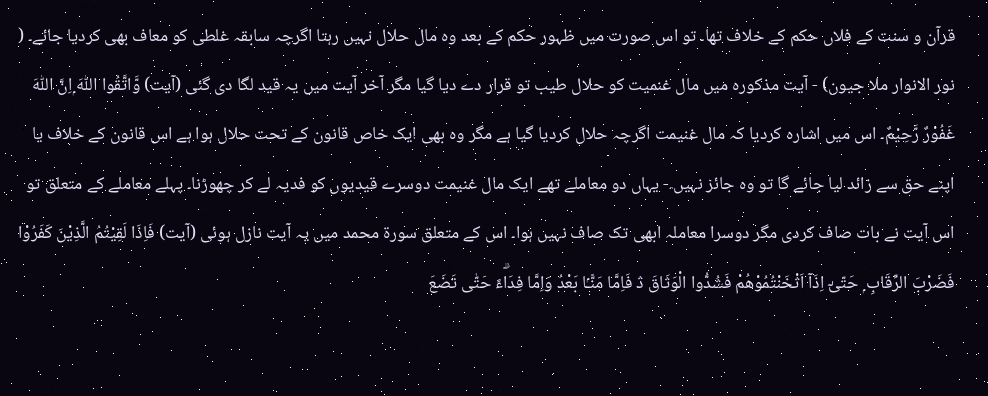قرآن و سنت کے فلاں حکم کے خلاف تھا۔ تو اس صورت میں ظہور حکم کے بعد وہ مال حلال نہیں رہتا اگرچہ سابقہ غلطی کو معاف بھی کردیا جائے۔ ( نور الانوار ملا جیون) - آیت مذکورہ میں مال غنمیت کو حلال طیب تو قرار دے دیا گیا مگر آخر آیت میں یہ قید لگا دی گئی (آیت) وَّاتَّقُوا اللّٰهَ ۭاِنَّ اللّٰهَ غَفُوْرٌ رَّحِيْمٌ۔ اس میں اشارہ کردیا کہ مال غنیمت اگرچہ حلال کردیا گیا ہے مگر وہ بھی ایک خاص قانون کے تحت حلال ہوا ہے اس قانون کے خلاف یا اپنے حق سے زائد لیا جائے گا تو وہ جائز نہیں۔- یہاں دو معاملے تھے ایک مال غنیمت دوسرے قیدیوں کو فدیہ لے کر چھوڑنا۔ پہلے معاملے کے متعلق تو اس آیت نے بات صاف کردی مگر دوسرا معاملہ ابھی تک صاف نہیں ہوا۔ اس کے متعلق سورة محمد میں یہ آیت نازل ہوئی (آیت) فَاِذَا لَقِيْتُمُ الَّذِيْنَ كَفَرُوْا فَضَرْبَ الرِّقَابِ ۭ حَتّىٰٓ اِذَآ اَثْخَنْتُمُوْهُمْ فَشُدُّوا الْوَثَاقَ ڎ فَاِمَّا مَنًّـۢا بَعْدُ وَاِمَّا فِدَاۗءً حَتّٰى تَضَعَ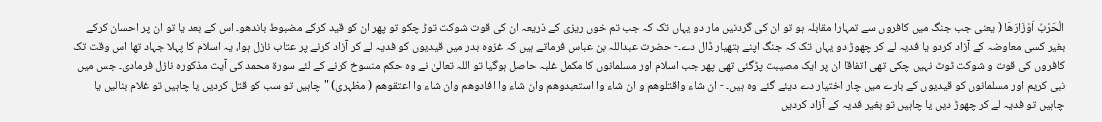الْحَرْبُ اَوْزَارَهَا ( یعنی جب جنگ میں کافروں سے تمہارا مقابلہ ہو تو ان کی گردنیں مار دو یہاں تک کہ جب تم خوں ریزی کے ذریعہ ان کی قوت شوکت توڑ چکو تو پھر ان کو قید کرکے مضبوط باندھو۔ اس کے بعد یا تو ان پر احسان کرکے بغیر کسی معاوضہ کے آزاد کردو یا فدیہ لے کر چھوڑ دو یہاں تک کہ جنگ اپنے ہتھیار ڈال دے۔- حضرت عبداللہ بن عباس فرماتے ہیں کہ غزوہ بدر میں قیدیوں کو فدیہ لے کر آزاد کرنے پر عتاب نازل ہوا، یہ اسلام کا پہلا جہاد تھا اس وقت تک کافروں کی قوت و شوکت ٹوٹ نہیں چکی تھی اتفاقا ان پر ایک مصیبت پڑگئی تھی پھر جب اسلام اور مسلمانوں کا مکمل غلبہ حاصل ہوگیا تو اللہ تعالیٰ نے وہ حکم منسوخ کرنے کے لئے سورة محمد کی آیت مذکورہ نازل فرمادی۔ جس میں نبی کریم اور مسلمانوں کو قیدیوں کے بارے میں چار اختیار دے دیئے گئے وہ ہیں۔ - ان شاء واقتلوھم و ان شاء وا استعبدوھم وان شاء وا افادوھم وان شاء وا اعتقوھم ( مظہری) " چاہیں تو سب کو قتل کردیں یا چاہیں تو غلام بنالیں یا چاہیں تو فدیہ لے کر چھوڑ دیں یا چاہیں تو بغیر فدیہ کے آزاد کردیں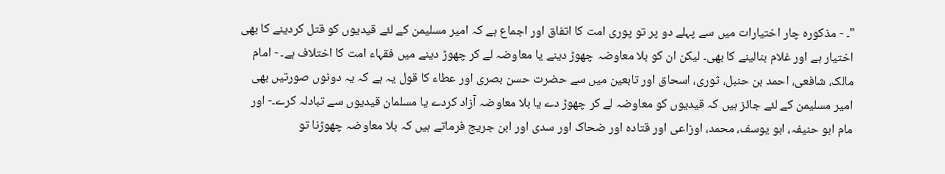"۔ - مذکورہ چار اختیارات میں سے پہلے دو پر تو پوری امت کا اتفاق اور اجماع ہے کہ امیر مسلیمن کے لئے قیدیوں کو قتل کردینے کا بھی اختیار ہے اور غلام بنالینے کا بھی۔ لیکن ان کو بلا معاوضہ چھوڑ دینے یا معاوضہ لے کر چھوڑ دینے میں فقہاء امت کا اختلاف ہے۔ - امام مالک، شافعی، احمد بن حنبل، ثوری، اسحاق اور تابعین میں سے حضرت حسن بصری اور عطاء کا قول یہ ہے کہ یہ دونوں صورتیں بھی امیر مسلیمن کے لئے جائز ہیں کہ قیدیوں کو معاوضہ لے کر چھوڑ دے یا بلا معاوضہ آزاد کردے یا مسلمان قیدیوں سے تبادلہ کرے۔- اور مام ابو حنیفہ، ابو یوسف، محمد، اوزاعی اور قتادہ اور ضحاک اور سدی اور ابن جریج فرماتے ہیں کہ بلا معاوضہ چھوڑنا تو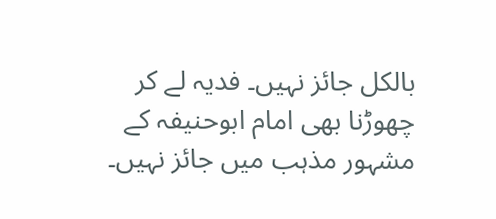بالکل جائز نہیں۔ فدیہ لے کر چھوڑنا بھی امام ابوحنیفہ کے مشہور مذہب میں جائز نہیں۔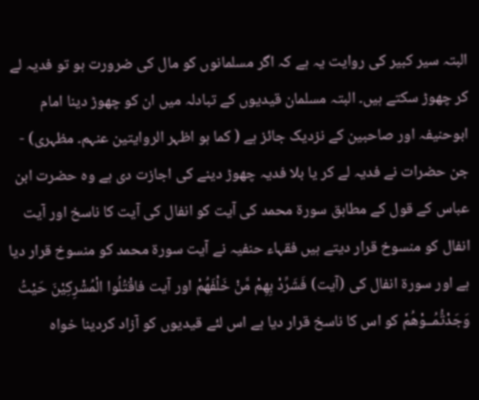البتہ سیر کبیر کی روایت یہ ہے کہ اگر مسلمانوں کو مال کی ضرورت ہو تو فدیہ لے کر چھوڑ سکتے ہیں۔ البتہ مسلمان قیدیوں کے تبادلہ میں ان کو چھوڑ دینا امام ابوحنیفہ اور صاحبین کے نزدیک جائز ہے ( کما ہو اظہر الروایتین عنہم۔ مظہری) - جن حضرات نے فدیہ لے کر یا بلا فدیہ چھوڑ دینے کی اجازت دی ہے وہ حضرت ابن عباس کے قول کے مطابق سورة محمد کی آیت کو انفال کی آیت کا ناسخ اور آیت انفال کو منسوخ قرار دیتے ہیں فقہاء حنفیہ نے آیت سورة محمد کو منسوخ قرار دیا ہے اور سورة انفال کی (آیت) فَشَرِّدْ بِهِمْ مَّنْ خَلْفَهُمْ اور آیت فاقْتُلُوا الْمُشْرِكِيْنَ حَيْثُ وَجَدْتُّمُــوْهُمْ کو اس کا ناسخ قرار دیا ہے اس لئے قیدیوں کو آزاد کردینا خواہ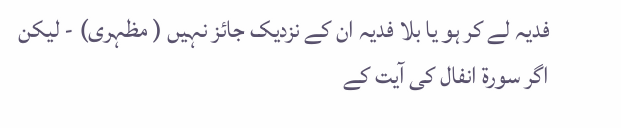فدیہ لے کر ہو یا بلا فدیہ ان کے نزدیک جائز نہیں ( مظہری) - لیکن اگر سورة انفال کی آیت کے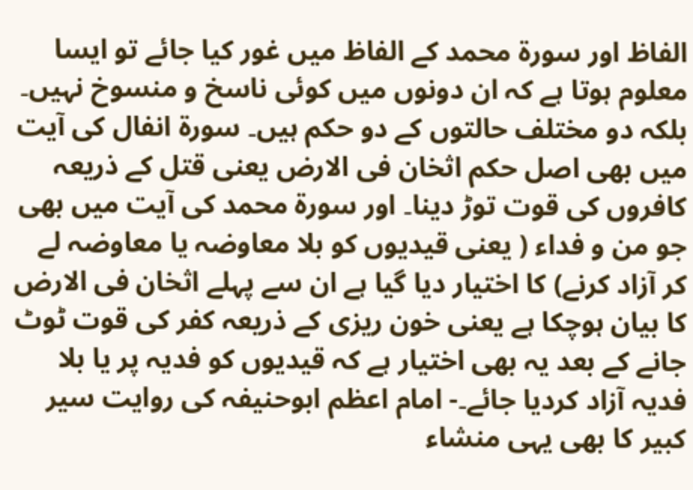الفاظ اور سورة محمد کے الفاظ میں غور کیا جائے تو ایسا معلوم ہوتا ہے کہ ان دونوں میں کوئی ناسخ و منسوخ نہیں۔ بلکہ دو مختلف حالتوں کے دو حکم ہیں۔ سورة انفال کی آیت میں بھی اصل حکم اثخان فی الارض یعنی قتل کے ذریعہ کافروں کی قوت توڑ دینا۔ اور سورة محمد کی آیت میں بھی جو من و فداء ( یعنی قیدیوں کو بلا معاوضہ یا معاوضہ لے کر آزاد کرنے) کا اختیار دیا گیا ہے ان سے پہلے اثخان فی الارض کا بیان ہوچکا ہے یعنی خون ریزی کے ذریعہ کفر کی قوت ٹوٹ جانے کے بعد یہ بھی اختیار ہے کہ قیدیوں کو فدیہ پر یا بلا فدیہ آزاد کردیا جائے۔- امام اعظم ابوحنیفہ کی روایت سیر کبیر کا بھی یہی منشاء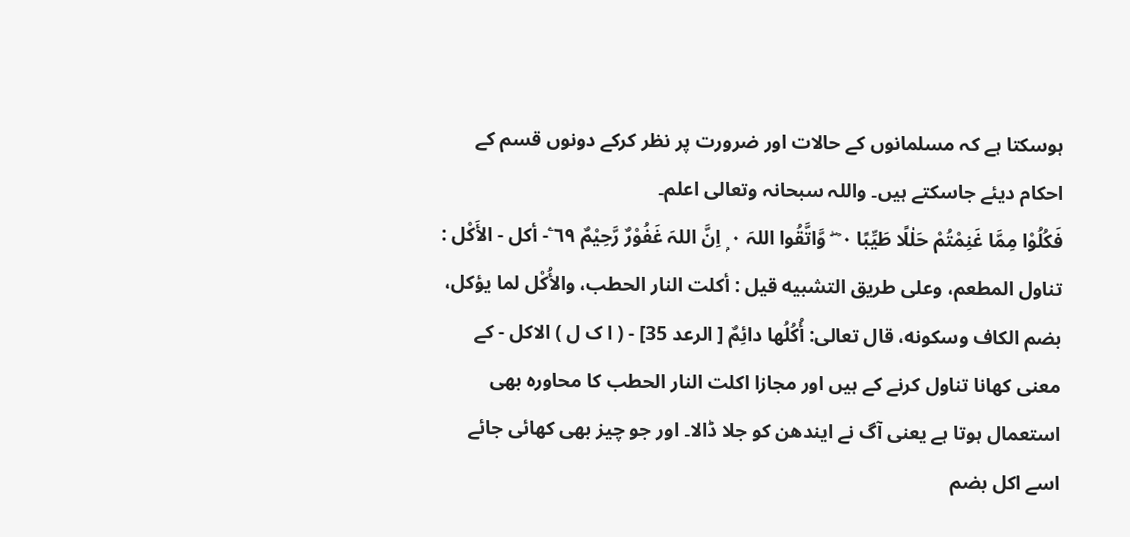ہوسکتا ہے کہ مسلمانوں کے حالات اور ضرورت پر نظر کرکے دونوں قسم کے احکام دیئے جاسکتے ہیں۔ واللہ سبحانہ وتعالی اعلم۔
فَكُلُوْا مِمَّا غَنِمْتُمْ حَلٰلًا طَيِّبًا ٠ ۡ ۖ وَّاتَّقُوا اللہَ ٠ ۭ اِنَّ اللہَ غَفُوْرٌ رَّحِيْمٌ ٦٩ ۧ- أكل - الأَكْل : تناول المطعم، وعلی طریق التشبيه قيل : أكلت النار الحطب، والأُكْل لما يؤكل، بضم الکاف وسکونه، قال تعالی: أُكُلُها دائِمٌ [ الرعد 35] - ( ا ک ل ) الاکل - کے معنی کھانا تناول کرنے کے ہیں اور مجازا اکلت النار الحطب کا محاورہ بھی استعمال ہوتا ہے یعنی آگ نے ایندھن کو جلا ڈالا۔ اور جو چیز بھی کھائی جائے اسے اکل بضم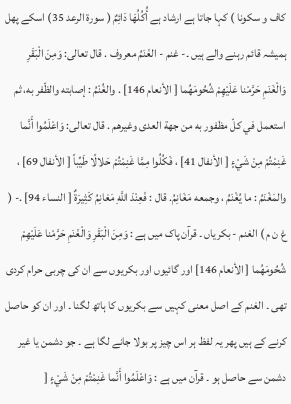کاف و سکونا ) کہا جاتا ہے ارشاد ہے أُكُلُهَا دَائِمٌ ( سورة الرعد 35) اسکے پھل ہمیشہ قائم رہنے والے ہیں ۔- غنم - الغَنَمُ معروف . قال تعالی: وَمِنَ الْبَقَرِ وَالْغَنَمِ حَرَّمْنا عَلَيْهِمْ شُحُومَهُما [ الأنعام 146] . والغُنْمُ : إصابته والظّفر به، ثم استعمل في كلّ مظفور به من جهة العدی وغیرهم . قال تعالی: وَاعْلَمُوا أَنَّما غَنِمْتُمْ مِنْ شَيْءٍ [ الأنفال 41] ، فَكُلُوا مِمَّا غَنِمْتُمْ حَلالًا طَيِّباً [ الأنفال 69] ، والمَغْنَمُ : ما يُغْنَمُ ، وجمعه مَغَانِمُ. قال : فَعِنْدَ اللَّهِ مَغانِمُ كَثِيرَةٌ [ النساء 94] .- ( غ ن م ) الغنم - بکریاں ۔ قرآن پاک میں ہے : وَمِنَ الْبَقَرِ وَالْغَنَمِ حَرَّمْنا عَلَيْهِمْ شُحُومَهُما [ الأنعام 146] اور گائیوں اور بکریوں سے ان کی چربی حرام کردی تھی ۔ الغنم کے اصل معنی کہیں سے بکریوں کا ہاتھ لگنا ۔ اور ان کو حاصل کرنے کے ہیں پھر یہ لفظ ہر اس چیز پر بولا جانے لگا ہے ۔ جو دشمن یا غیر دشمن سے حاصل ہو ۔ قرآن میں ہے : وَاعْلَمُوا أَنَّما غَنِمْتُمْ مِنْ شَيْءٍ [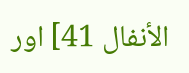الأنفال 41] اور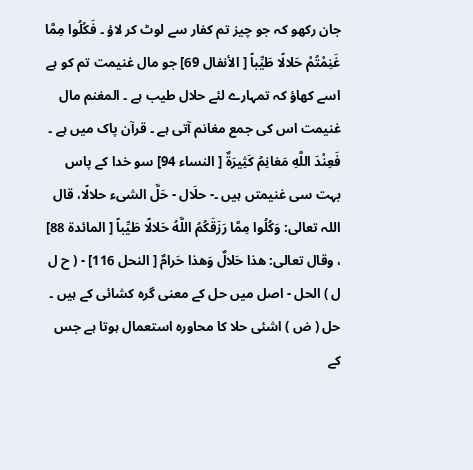جان رکھو کہ جو چیز تم کفار سے لوٹ کر لاؤ ۔ فَكُلُوا مِمَّا غَنِمْتُمْ حَلالًا طَيِّباً [ الأنفال 69] جو مال غنیمت تم کو ہے اسے کھاؤ کہ تمہارے لئے حلال طیب ہے ۔ المغنم مال غنیمت اس کی جمع مغانم آتی ہے ۔ قرآن پاک میں ہے ۔ فَعِنْدَ اللَّهِ مَغانِمُ كَثِيرَةٌ [ النساء 94] سو خدا کے پاس بہت سی غنیمتں ہیں ۔- حلَال - حَلَّ الشیء حلالًا، قال اللہ تعالی: وَكُلُوا مِمَّا رَزَقَكُمُ اللَّهُ حَلالًا طَيِّباً [ المائدة 88] ، وقال تعالی: هذا حَلالٌ وَهذا حَرامٌ [ النحل 116] - ( ح ل ل ) الحل - اصل میں حل کے معنی گرہ کشائی کے ہیں ۔ حل ( ض ) اشئی حلا کا محاورہ استعمال ہوتا ہے جس کے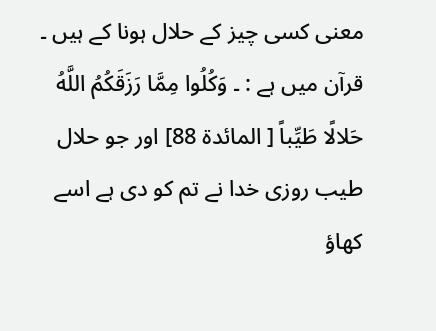معنی کسی چیز کے حلال ہونا کے ہیں ۔ قرآن میں ہے : ۔ وَكُلُوا مِمَّا رَزَقَكُمُ اللَّهُ حَلالًا طَيِّباً [ المائدة 88] اور جو حلال طیب روزی خدا نے تم کو دی ہے اسے کھاؤ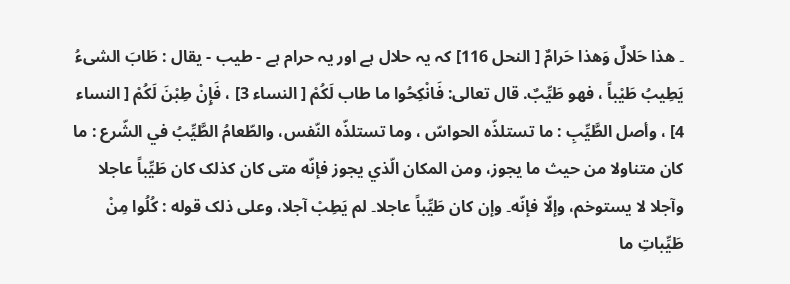۔ هذا حَلالٌ وَهذا حَرامٌ [ النحل 116] کہ یہ حلال ہے اور یہ حرام ہے - طيب - يقال : طَابَ الشیءُ يَطِيبُ طَيْباً ، فهو طَيِّبٌ. قال تعالی: فَانْكِحُوا ما طاب لَكُمْ [ النساء 3] ، فَإِنْ طِبْنَ لَكُمْ [ النساء 4] ، وأصل الطَّيِّبِ : ما تستلذّه الحواسّ ، وما تستلذّه النّفس، والطّعامُ الطَّيِّبُ في الشّرع : ما کان متناولا من حيث ما يجوز، ومن المکان الّذي يجوز فإنّه متی کان کذلک کان طَيِّباً عاجلا وآجلا لا يستوخم، وإلّا فإنّه۔ وإن کان طَيِّباً عاجلا۔ لم يَطِبْ آجلا، وعلی ذلک قوله : كُلُوا مِنْ طَيِّباتِ ما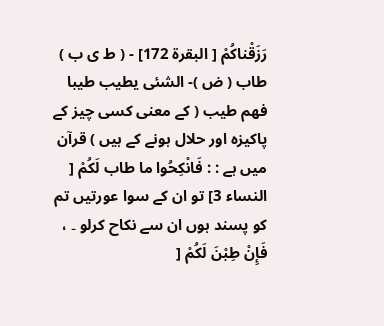رَزَقْناكُمْ [ البقرة 172] - ( ط ی ب ) طاب ( ض )- الشئی یطیب طیبا فھم طیب ( کے معنی کسی چیز کے پاکیزہ اور حلال ہونے کے ہیں ) قرآن میں ہے : : فَانْكِحُوا ما طاب لَكُمْ [ النساء 3] تو ان کے سوا عورتیں تم کو پسند ہوں ان سے نکاح کرلو ۔ ، فَإِنْ طِبْنَ لَكُمْ [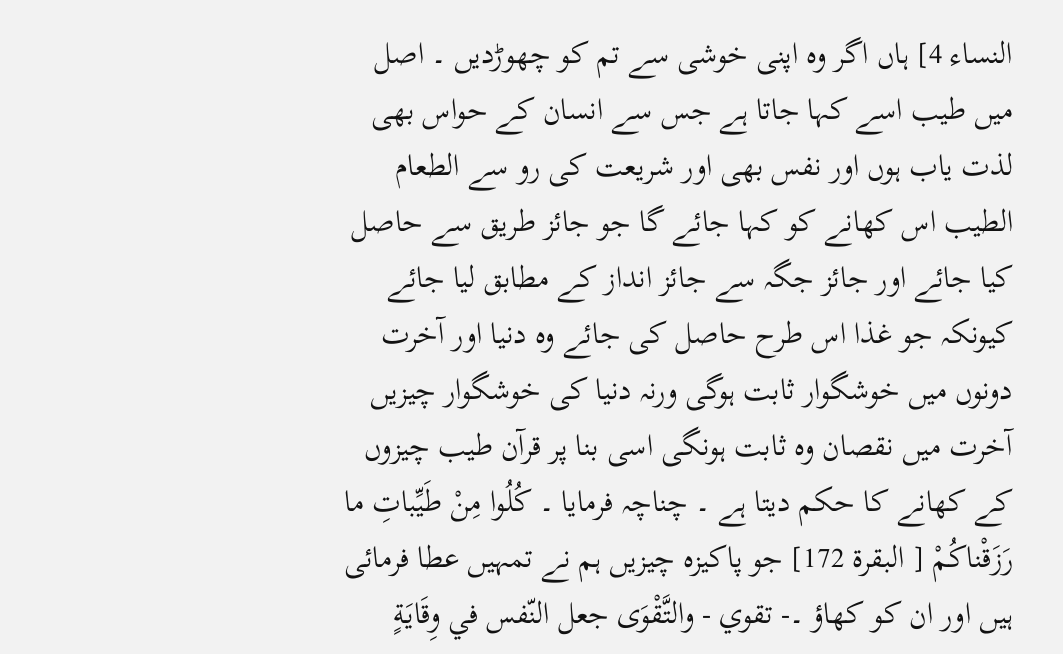النساء 4] ہاں اگر وہ اپنی خوشی سے تم کو چھوڑدیں ۔ اصل میں طیب اسے کہا جاتا ہے جس سے انسان کے حواس بھی لذت یاب ہوں اور نفس بھی اور شریعت کی رو سے الطعام الطیب اس کھانے کو کہا جائے گا جو جائز طریق سے حاصل کیا جائے اور جائز جگہ سے جائز انداز کے مطابق لیا جائے کیونکہ جو غذا اس طرح حاصل کی جائے وہ دنیا اور آخرت دونوں میں خوشگوار ثابت ہوگی ورنہ دنیا کی خوشگوار چیزیں آخرت میں نقصان وہ ثابت ہونگی اسی بنا پر قرآن طیب چیزوں کے کھانے کا حکم دیتا ہے ۔ چناچہ فرمایا ۔ كُلُوا مِنْ طَيِّباتِ ما رَزَقْناكُمْ [ البقرة 172] جو پاکیزہ چیزیں ہم نے تمہیں عطا فرمائی ہیں اور ان کو کھاؤ ۔- تقوي - والتَّقْوَى جعل النّفس في وِقَايَةٍ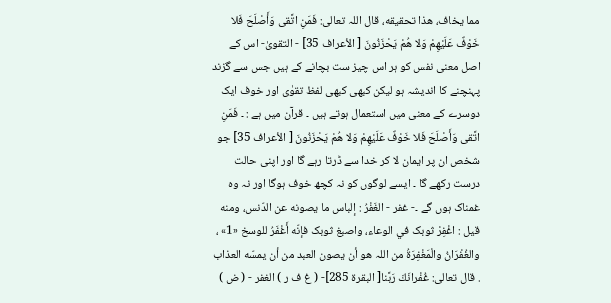مما يخاف، هذا تحقیقه، قال اللہ تعالی: فَمَنِ اتَّقى وَأَصْلَحَ فَلا خَوْفٌ عَلَيْهِمْ وَلا هُمْ يَحْزَنُونَ [ الأعراف 35] - التقویٰ- اس کے اصل معنی نفس کو ہر اس چیز ست بچانے کے ہیں جس سے گزند پہنچنے کا اندیشہ ہو لیکن کبھی کبھی لفظ تقوٰی اور خوف ایک دوسرے کے معنی میں استعمال ہوتے ہیں ۔ قرآن میں ہے : ۔ فَمَنِ اتَّقى وَأَصْلَحَ فَلا خَوْفٌ عَلَيْهِمْ وَلا هُمْ يَحْزَنُونَ [ الأعراف 35] جو شخص ان پر ایمان لا کر خدا سے ڈرتا رہے گا اور اپنی حالت درست رکھے گا ۔ ایسے لوگوں کو نہ کچھ خوف ہوگا اور نہ وہ غمناک ہوں گے ۔- غفر - الغَفْرُ : إلباس ما يصونه عن الدّنس، ومنه قيل : اغْفِرْ ثوبک في الوعاء، واصبغ ثوبک فإنّه أَغْفَرُ للوسخ «1» ، والغُفْرَانُ والْمَغْفِرَةُ من اللہ هو أن يصون العبد من أن يمسّه العذاب . قال تعالی: غُفْرانَكَ رَبَّنا[ البقرة 285]- ( غ ف ر ) الغفر - ( ض )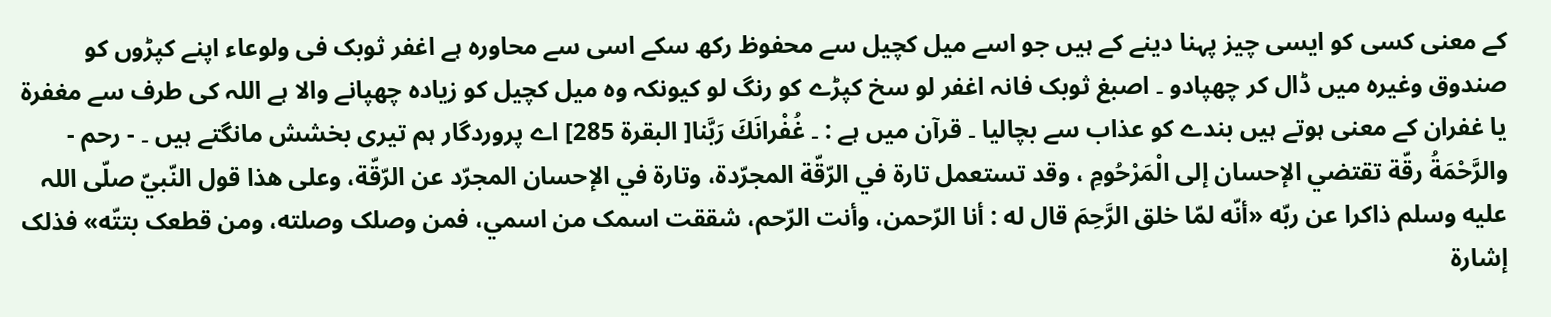کے معنی کسی کو ایسی چیز پہنا دینے کے ہیں جو اسے میل کچیل سے محفوظ رکھ سکے اسی سے محاورہ ہے اغفر ثوبک فی ولوعاء اپنے کپڑوں کو صندوق وغیرہ میں ڈال کر چھپادو ۔ اصبغ ثوبک فانہ اغفر لو سخ کپڑے کو رنگ لو کیونکہ وہ میل کچیل کو زیادہ چھپانے والا ہے اللہ کی طرف سے مغفرۃ یا غفران کے معنی ہوتے ہیں بندے کو عذاب سے بچالیا ۔ قرآن میں ہے : ۔ غُفْرانَكَ رَبَّنا[ البقرة 285] اے پروردگار ہم تیری بخشش مانگتے ہیں ۔ - رحم - والرَّحْمَةُ رقّة تقتضي الإحسان إلى الْمَرْحُومِ ، وقد تستعمل تارة في الرّقّة المجرّدة، وتارة في الإحسان المجرّد عن الرّقّة، وعلی هذا قول النّبيّ صلّى اللہ عليه وسلم ذاکرا عن ربّه «أنّه لمّا خلق الرَّحِمَ قال له : أنا الرّحمن، وأنت الرّحم، شققت اسمک من اسمي، فمن وصلک وصلته، ومن قطعک بتتّه» فذلک إشارة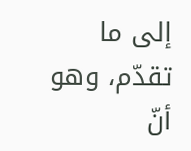إلى ما تقدّم، وهو أنّ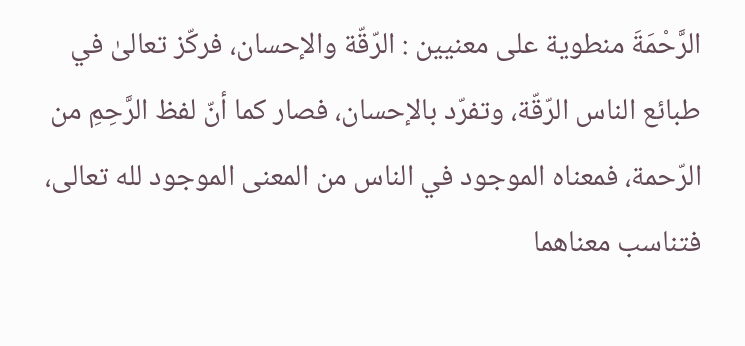الرَّحْمَةَ منطوية علی معنيين : الرّقّة والإحسان، فركّز تعالیٰ في طبائع الناس الرّقّة، وتفرّد بالإحسان، فصار کما أنّ لفظ الرَّحِمِ من الرّحمة، فمعناه الموجود في الناس من المعنی الموجود لله تعالی، فتناسب معناهما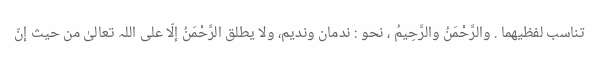تناسب لفظيهما . والرَّحْمَنُ والرَّحِيمُ ، نحو : ندمان وندیم، ولا يطلق الرَّحْمَنُ إلّا علی اللہ تعالیٰ من حيث إنّ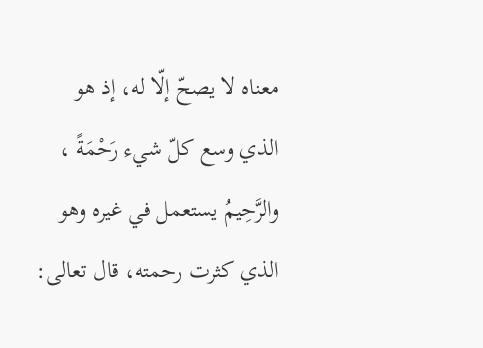معناه لا يصحّ إلّا له، إذ هو الذي وسع کلّ شيء رَحْمَةً ، والرَّحِيمُ يستعمل في غيره وهو الذي کثرت رحمته، قال تعالی: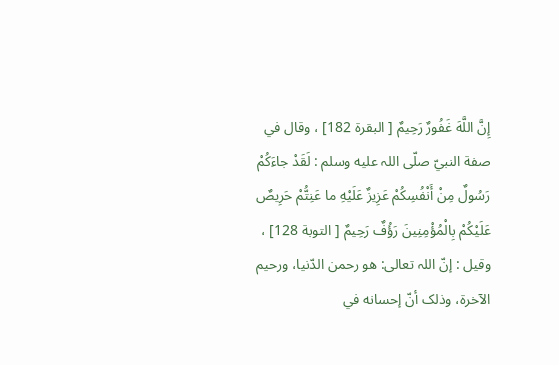إِنَّ اللَّهَ غَفُورٌ رَحِيمٌ [ البقرة 182] ، وقال في صفة النبيّ صلّى اللہ عليه وسلم : لَقَدْ جاءَكُمْ رَسُولٌ مِنْ أَنْفُسِكُمْ عَزِيزٌ عَلَيْهِ ما عَنِتُّمْ حَرِيصٌ عَلَيْكُمْ بِالْمُؤْمِنِينَ رَؤُفٌ رَحِيمٌ [ التوبة 128] ، وقیل : إنّ اللہ تعالی: هو رحمن الدّنيا، ورحیم الآخرة، وذلک أنّ إحسانه في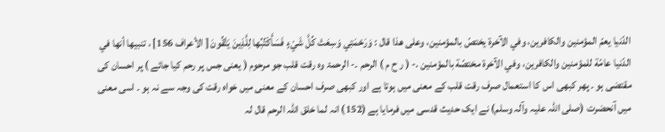الدّنيا يعمّ المؤمنین والکافرین، وفي الآخرة يختصّ بالمؤمنین، وعلی هذا قال : وَرَحْمَتِي وَسِعَتْ كُلَّ شَيْءٍ فَسَأَكْتُبُها لِلَّذِينَ يَتَّقُونَ [ الأعراف 156] ، تنبيها أنها في الدّنيا عامّة للمؤمنین والکافرین، وفي الآخرة مختصّة بالمؤمنین .- ( ر ح م ) الرحم ۔- الرحمۃ وہ رقت قلب جو مرحوم ( یعنی جس پر رحم کیا جائے ) پر احسان کی مقتضی ہو ۔ پھر کبھی اس کا استعمال صرف رقت قلب کے معنی میں ہوتا ہے اور کبھی صرف احسان کے معنی میں خواہ رقت کی وجہ سے نہ ہو ۔ اسی معنی میں آنحضرت (صلی اللہ علیہ وآلہ وسلم) نے ایک حدیث قدسی میں فرمایا ہے (152) انہ لما خلق اللہ الرحم قال لہ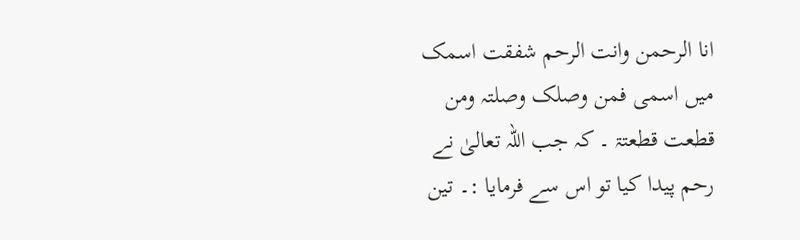انا الرحمن وانت الرحم شفقت اسمک میں اسمی فمن وصلک وصلتہ ومن قطعت قطعتۃ ۔ کہ جب اللہ تعالیٰ نے رحم پیدا کیا تو اس سے فرمایا :۔ تین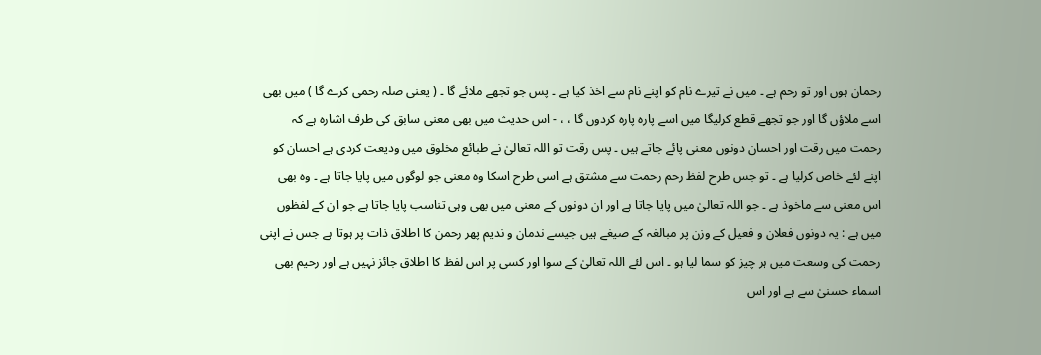رحمان ہوں اور تو رحم ہے ۔ میں نے تیرے نام کو اپنے نام سے اخذ کیا ہے ۔ پس جو تجھے ملائے گا ۔ ( یعنی صلہ رحمی کرے گا ) میں بھی اسے ملاؤں گا اور جو تجھے قطع کرلیگا میں اسے پارہ پارہ کردوں گا ، ، - اس حدیث میں بھی معنی سابق کی طرف اشارہ ہے کہ رحمت میں رقت اور احسان دونوں معنی پائے جاتے ہیں ۔ پس رقت تو اللہ تعالیٰ نے طبائع مخلوق میں ودیعت کردی ہے احسان کو اپنے لئے خاص کرلیا ہے ۔ تو جس طرح لفظ رحم رحمت سے مشتق ہے اسی طرح اسکا وہ معنی جو لوگوں میں پایا جاتا ہے ۔ وہ بھی اس معنی سے ماخوذ ہے ۔ جو اللہ تعالیٰ میں پایا جاتا ہے اور ان دونوں کے معنی میں بھی وہی تناسب پایا جاتا ہے جو ان کے لفظوں میں ہے : یہ دونوں فعلان و فعیل کے وزن پر مبالغہ کے صیغے ہیں جیسے ندمان و ندیم پھر رحمن کا اطلاق ذات پر ہوتا ہے جس نے اپنی رحمت کی وسعت میں ہر چیز کو سما لیا ہو ۔ اس لئے اللہ تعالیٰ کے سوا اور کسی پر اس لفظ کا اطلاق جائز نہیں ہے اور رحیم بھی اسماء حسنیٰ سے ہے اور اس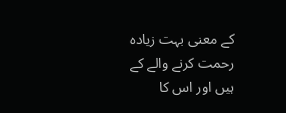کے معنی بہت زیادہ رحمت کرنے والے کے ہیں اور اس کا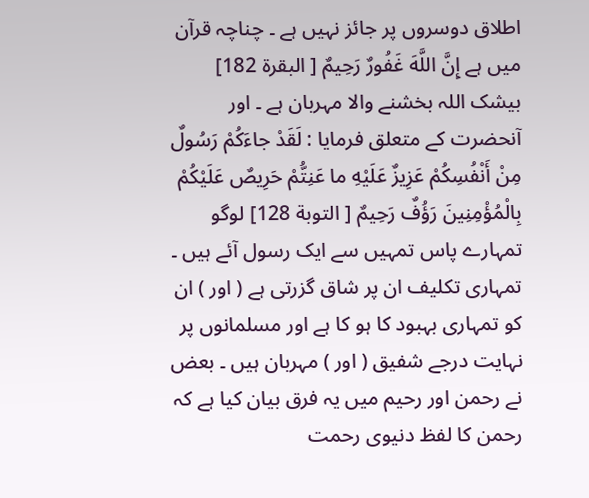اطلاق دوسروں پر جائز نہیں ہے ۔ چناچہ قرآن میں ہے إِنَّ اللَّهَ غَفُورٌ رَحِيمٌ [ البقرة 182] بیشک اللہ بخشنے والا مہربان ہے ۔ اور آنحضرت کے متعلق فرمایا : لَقَدْ جاءَكُمْ رَسُولٌ مِنْ أَنْفُسِكُمْ عَزِيزٌ عَلَيْهِ ما عَنِتُّمْ حَرِيصٌ عَلَيْكُمْ بِالْمُؤْمِنِينَ رَؤُفٌ رَحِيمٌ [ التوبة 128] لوگو تمہارے پاس تمہیں سے ایک رسول آئے ہیں ۔ تمہاری تکلیف ان پر شاق گزرتی ہے ( اور ) ان کو تمہاری بہبود کا ہو کا ہے اور مسلمانوں پر نہایت درجے شفیق ( اور ) مہربان ہیں ۔ بعض نے رحمن اور رحیم میں یہ فرق بیان کیا ہے کہ رحمن کا لفظ دنیوی رحمت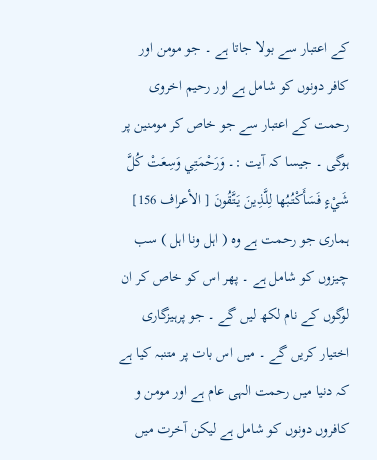کے اعتبار سے بولا جاتا ہے ۔ جو مومن اور کافر دونوں کو شامل ہے اور رحیم اخروی رحمت کے اعتبار سے جو خاص کر مومنین پر ہوگی ۔ جیسا کہ آیت :۔ وَرَحْمَتِي وَسِعَتْ كُلَّ شَيْءٍ فَسَأَكْتُبُها لِلَّذِينَ يَتَّقُونَ [ الأعراف 156] ہماری جو رحمت ہے وہ ( اہل ونا اہل ) سب چیزوں کو شامل ہے ۔ پھر اس کو خاص کر ان لوگوں کے نام لکھ لیں گے ۔ جو پرہیزگاری اختیار کریں گے ۔ میں اس بات پر متنبہ کیا ہے کہ دنیا میں رحمت الہی عام ہے اور مومن و کافروں دونوں کو شامل ہے لیکن آخرت میں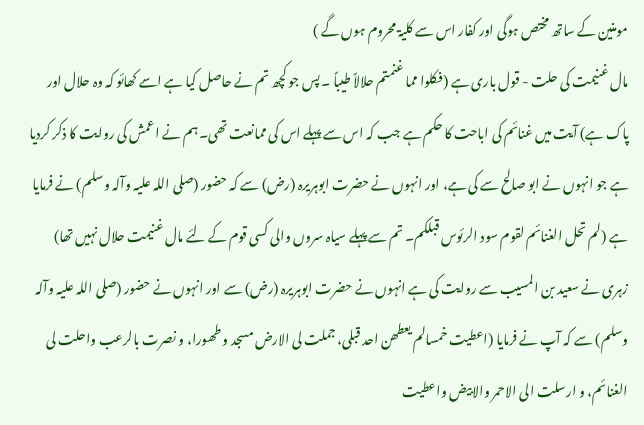مومنین کے ساتھ مختص ہوگی اور کفار اس سے کلیۃ محروم ہوں گے )
مال غنیمت کی حلت - قول باری ہے (فکلوا مما غنمتم حلالاً طیباً ۔ پس جو کچھ تم نے حاصل کیا ہے اسے کھائو کہ وہ حلال اور پاک ہے) آیت میں غنائم کی اباحت کا حکم ہے جب کہ اس سے پہلے اس کی ممانعت تھی۔ ہم نے اعمش کی روایت کا ذکر کردیا ہے جو انہوں نے ابو صالح سے کی ہے، اور انہوں نے حضرت ابوہریرہ (رض) سے کہ حضور (صلی اللہ علیہ وآلہ وسلم) نے فرمایا ہے (لم تحل الغنائم لقوم سود الرئوس قبلکم۔ تم سے پہلے سیاہ سروں والی کسی قوم کے لئے مال غنیمت حلال نہیں تھا) زہری نے سعید بن المسیب سے روایت کی ہے انہوں نے حضرت ابوہریرہ (رض) سے اور انہوں نے حضور (صلی اللہ علیہ وآلہ وسلم) سے کہ آپ نے فرمایا (اعطیت خمسالم یعطھن احد قبلی، جملت لی الارض مسجد و طھورا، و نصرت بالرعب واحلت لی الغنائم، و ارسلت الی الاحمر والابیض واعطیت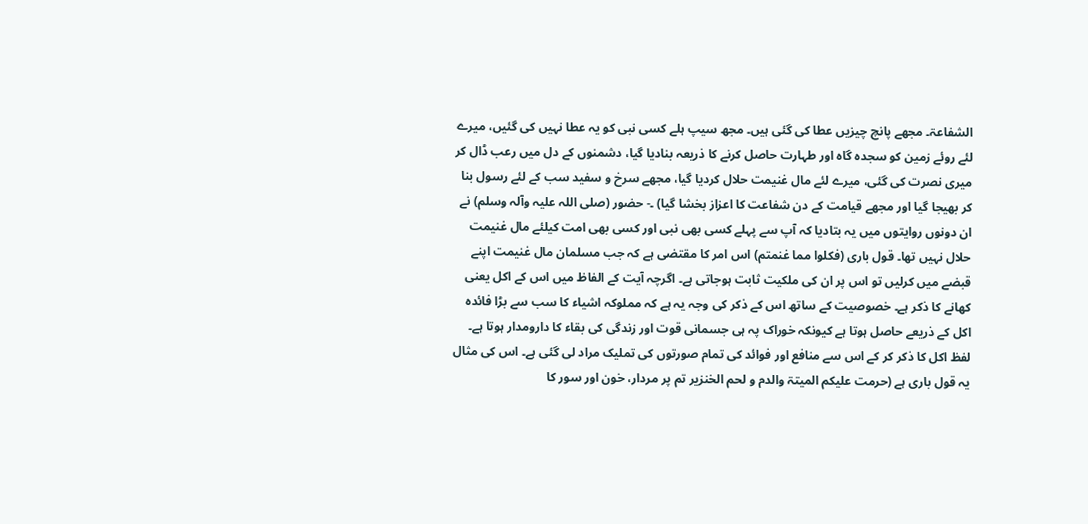الشفاعۃ۔ مجھے پانچ چیزیں عطا کی گئی ہیں۔ مجھ سیپ ہلے کسی نبی کو یہ عطا نہیں کی گئیں، میرے لئے روئے زمین کو سجدہ گاہ اور طہارت حاصل کرنے کا ذریعہ بنادیا گیا، دشمنوں کے دل میں رعب ڈال کر میری نصرت کی گئی، میرے لئے مال غنیمت حلال کردیا گیا، مجھے سرخ و سفید سب کے لئے رسول بنا کر بھیجا گیا اور مجھے قیامت کے دن شفاعت کا اعزاز بخشا گیا) ۔- حضور (صلی اللہ علیہ وآلہ وسلم) نے ان دونوں روایتوں میں یہ بتادیا کہ آپ سے پہلے کسی بھی نبی اور کسی بھی امت کیلئے مال غنیمت حلال نہیں تھا۔ قول باری (فکلوا مما غنمتم) اس امر کا مقتضی ہے کہ جب مسلمان مال غنیمت اپنے قبضے میں کرلیں تو اس پر ان کی ملکیت ثابت ہوجاتی ہے۔ اگرچہ آیت کے الفاظ میں اس کے اکل یعنی کھانے کا ذکر ہے۔ خصوصیت کے ساتھ اس کے ذکر کی وجہ یہ ہے کہ مملوکہ اشیاء کا سب سے بڑا فائدہ اکل کے ذریعے حاصل ہوتا ہے کیونکہ خوراک پہ ہی جسمانی قوت اور زندگی کی بقاء کا دارومدار ہوتا ہے۔ لفظ اکل کا ذکر کر کے اس سے منافع اور فوائد کی تمام صورتوں کی تملیک مراد لی گئی ہے۔ اس کی مثال یہ قول باری ہے (حرمت علیکم المیتۃ والدم و لحم الخنزیر تم پر مردار، خون اور سور کا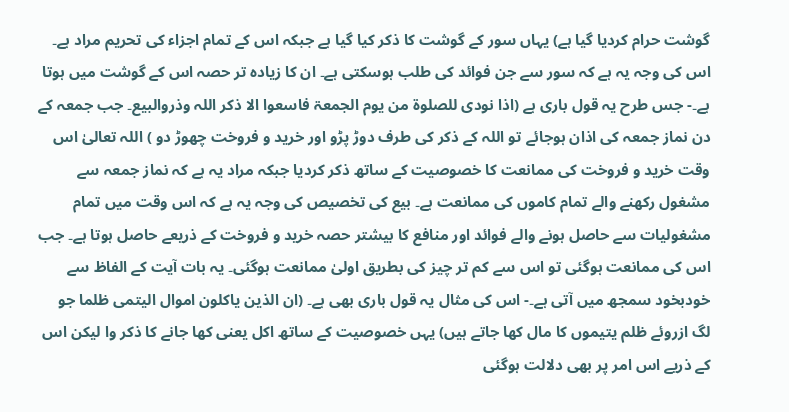گوشت حرام کردیا گیا ہے) یہاں سور کے گوشت کا ذکر کیا گیا ہے جبکہ اس کے تمام اجزاء کی تحریم مراد ہے۔ اس کی وجہ یہ ہے کہ سور سے جن فوائد کی طلب ہوسکتی ہے۔ ان کا زیادہ تر حصہ اس کے گوشت میں ہوتا ہے۔- جس طرح یہ قول باری ہے (اذا نودی للصلوۃ من یوم الجمعۃ فاسعوا الا ذکر اللہ وذروالبیع۔ جب جمعہ کے دن نماز جمعہ کی اذان ہوجائے تو اللہ کے ذکر کی طرف دوڑ پڑو اور خرید و فروخت چھوڑ دو ) اللہ تعالیٰ اس وقت خرید و فروخت کی ممانعت کا خصوصیت کے ساتھ ذکر کردیا جبکہ مراد یہ ہے کہ نماز جمعہ سے مشغول رکھنے والے تمام کاموں کی ممانعت ہے۔ بیع کی تخصیص کی وجہ یہ ہے کہ اس وقت میں تمام مشغولیات سے حاصل ہونے والے فوائد اور منافع کا بیشتر حصہ خرید و فروخت کے ذریعے حاصل ہوتا ہے۔ جب اس کی ممانعت ہوگئی تو اس سے کم تر چیز کی بطریق اولیٰ ممانعت ہوگئی۔ یہ بات آیت کے الفاظ سے خودبخود سمجھ میں آتی ہے۔- اس کی مثال یہ قول باری بھی ہے۔ (ان الذین یاکلون اموال الیتمی ظلما جو لگ ازروئے ظلم یتیموں کا مال کھا جاتے ہیں) یہں خصوصیت کے ساتھ اکل یعنی کھا جانے کا ذکر وا لیکن اس کے ذریے اس امر پر بھی دلالت ہوگئی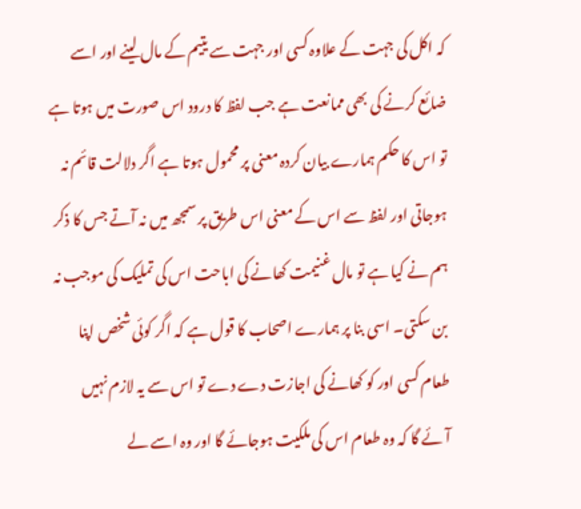کہ اکل کی جہت کے علاوہ کسی اور جہت سے یتیم کے مال لینے اور اسے ضائع کرنے کی بھی ممانعت ہے جب لفظ کا درود اس صورت میں ہوتا ہے تو اس کا حکم ہمارے بیان کردہ معنی پر محمول ہوتا ہے اگر دلالت قائم نہ ہوجاتی اور لفظ سے اس کے معنی اس طریق پر سمجھ میں نہ آتے جس کا ذکر ہم نے کیا ہے تو مال غنیمت کھانے کی اباحت اس کی تملیک کی موجب نہ بن سکتی۔ اسی بنا پر ہمارے اصحاب کا قول ہے کہ اگر کوئی شخص اپنا طعام کسی اور کو کھانے کی اجازت دے دے تو اس سے یہ لازم نہیں آئے گا کہ وہ طعام اس کی ملکیت ہوجائے گا اور وہ اسے لے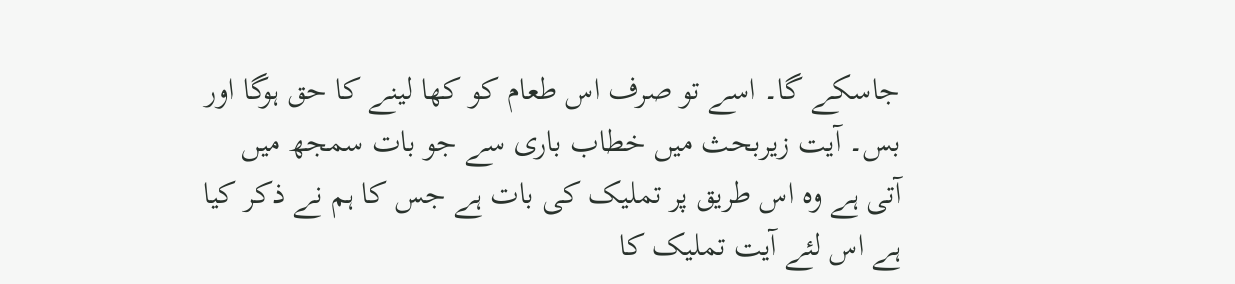جاسکے گا۔ اسے تو صرف اس طعام کو کھا لینے کا حق ہوگا اور بس۔ آیت زیربحث میں خطاب باری سے جو بات سمجھ میں آتی ہے وہ اس طریق پر تملیک کی بات ہے جس کا ہم نے ذکر کیا ہے اس لئے آیت تملیک کا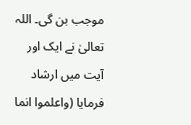موجب بن گی۔ اللہ تعالیٰ نے ایک اور آیت میں ارشاد فرمایا (واعلموا انما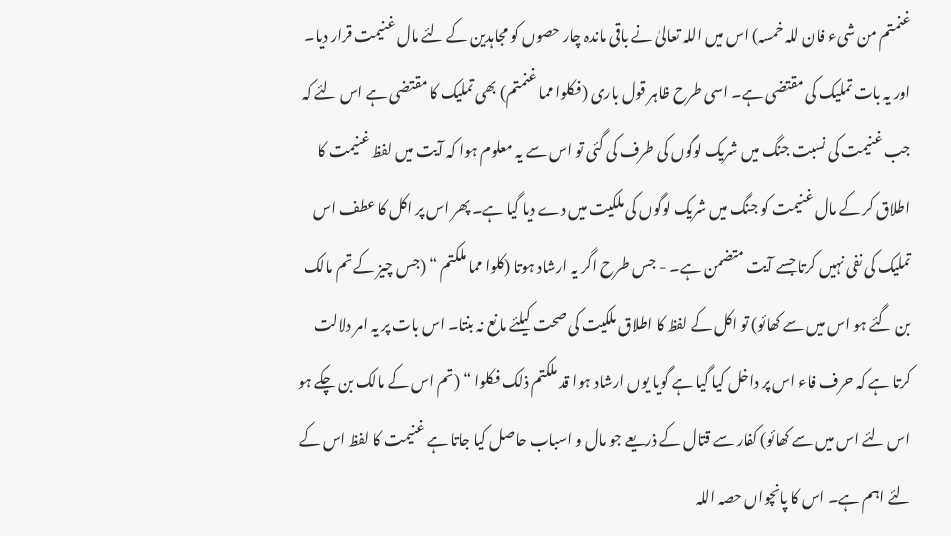غنمتم من شیء فان للہ خمسہ) اس میں اللہ تعالیٰ نے باقی ماندہ چار حصوں کو مجاہدین کے لئے مال غنیمت قرار دیا۔ اور یہ بات تملیک کی مقتضی ہے۔ اسی طرح ظاہر قول باری (فکلوا مما غنمتم) بھی تملیک کا مقتضی ہے اس لئے کہ جب غنیمت کی نسبت جنگ میں شریک لوگوں کی طرف کی گئی تو اس سے یہ معلوم ہوا کہ آیت میں لفظ غنیمت کا اطلاق کر کے مال غنیمت کو جنگ میں شریک لوگوں کی ملکیت میں دے دیا گیا ہے۔ پھر اس پر اکل کا عطف اس تملیک کی نفی نہیں کرتا جسے آیت متضمن ہے۔ - جس طرح اگر یہ ارشاد ہوتا (کلوا مما ملکتم “ (جس چیز کے تم مالک بن گئے ہو اس میں سے کھائو) تو اکل کے لفظ کا اطلاق ملکیت کی صحت کیلئے مانع نہ بنتا۔ اس بات پر یہ امر دلالت کرتا ہے کہ حرف فاء اس پر داخل کیا گیا ہے گویا یوں ارشاد ہوا قد ملکتم ذلک فکلوا “ (تم اس کے مالک بن چکے ہو اس لئے اس میں سے کھائو) کفار سے قتال کے ذریعے جو مال و اسباب حاصل کیا جاتا ہے غنیمت کا لفظ اس کے لئے اہم ہے۔ اس کا پانچواں حصہ اللہ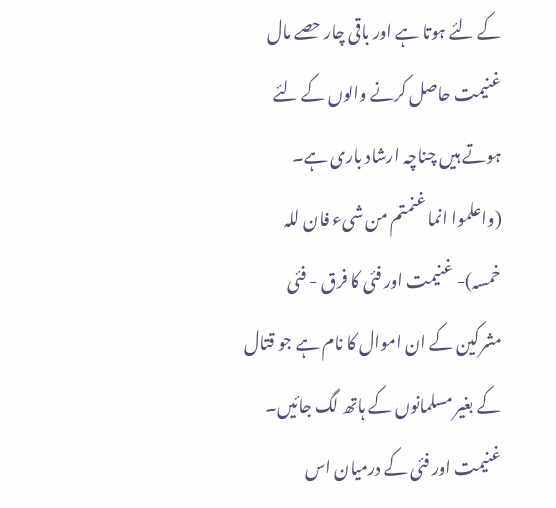کے لئے ہوتا ہے اور باقی چار حصے مال غنیمت حاصل کرنے والوں کے لئے ہوتے ہیں چناچہ ارشاد باری ہے۔ (واعلموا انما غنمتم من شیء فان للہ خمسہ)- غنیمت اور فئی کا فرق - فئی مشرکین کے ان اموال کا نام ہے جو قتال کے بغیر مسلمانوں کے ہاتھ لگ جائیں۔ غنیمت اور فئی کے درمیان اس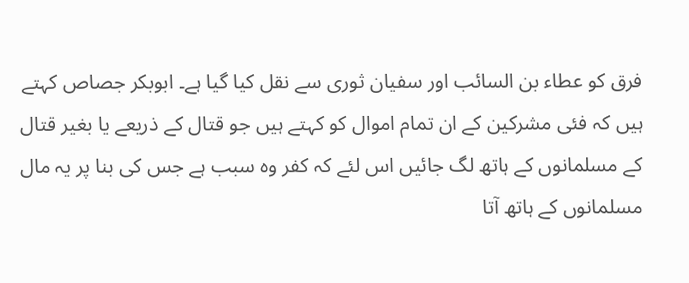فرق کو عطاء بن السائب اور سفیان ثوری سے نقل کیا گیا ہے۔ ابوبکر جصاص کہتے ہیں کہ فئی مشرکین کے ان تمام اموال کو کہتے ہیں جو قتال کے ذریعے یا بغیر قتال کے مسلمانوں کے ہاتھ لگ جائیں اس لئے کہ کفر وہ سبب ہے جس کی بنا پر یہ مال مسلمانوں کے ہاتھ آتا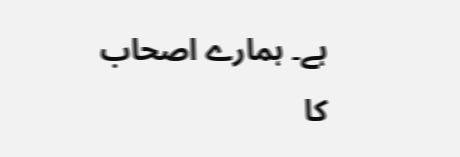ہے۔ ہمارے اصحاب کا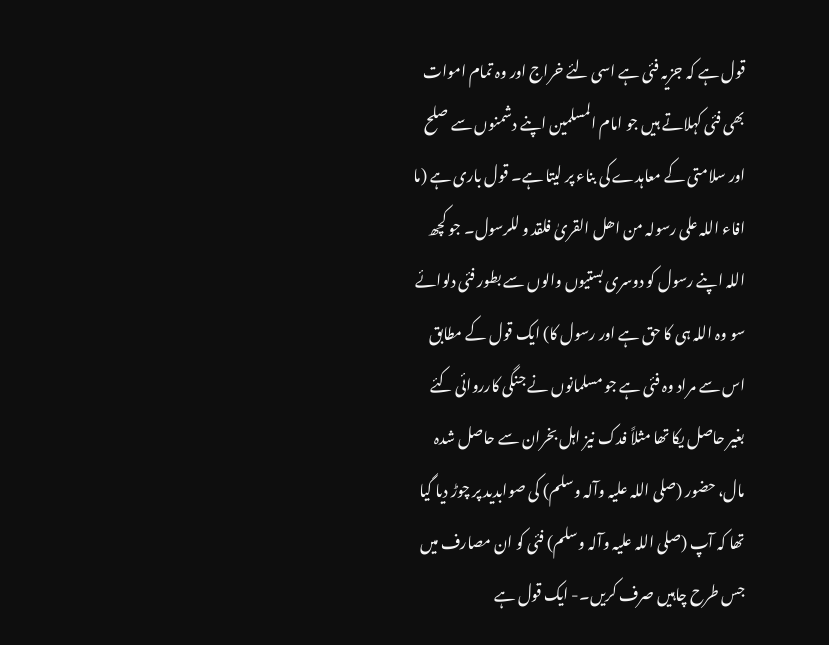قول ہے کہ جزیہ فئی ہے اسی لئے خراج اور وہ تمام اموات بھی فئی کہلاتے ہیں جو امام المسلمین اپنے دشمنوں سے صلح اور سلامتی کے معاہدے کی بناء پر لیتا ہے۔ قول باری ہے (ما افاء اللہ علی رسولہ من اھل القریٰ فلقد و للرسول۔ جو کچھ اللہ اپنے رسول کو دوسری بستیوں والوں سے بطور فئی دلوائے سو وہ اللہ ہی کا حق ہے اور رسول کا) ایک قول کے مطابق اس سے مراد وہ فئی ہے جو مسلمانوں نے جنگی کارروائی کئے بغیر حاصل یکا تھا مثلاً فدک نیز اہل بخران سے حاصل شدہ مال، حضور (صلی اللہ علیہ وآلہ وسلم) کی صوابدید پر چوڑ دیا گیا تھا کہ آپ (صلی اللہ علیہ وآلہ وسلم) فئی کو ان مصارف میں جس طرح چاہیں صرف کریں۔- ایک قول ہے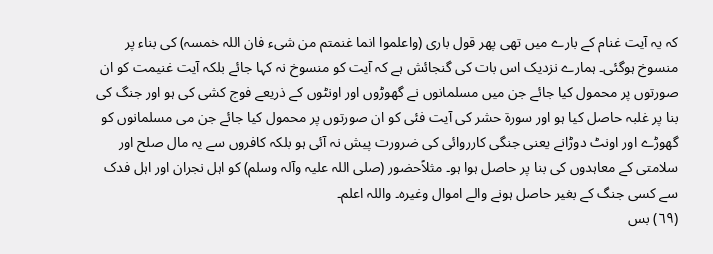کہ یہ آیت غنام کے بارے میں تھی پھر قول باری (واعلموا انما غنمتم من شیء فان اللہ خمسہ) کی بناء پر منسوخ ہوگئی۔ ہمارے نزدیک اس بات کی گنجائش ہے کہ آیت کو منسوخ نہ کہا جائے بلکہ آیت غنیمت کو ان صورتوں پر محمول کیا جائے جن میں مسلمانوں نے گھوڑوں اور اونٹوں کے ذریعے فوج کشی کی ہو اور جنگ کی بنا پر غلبہ حاصل کیا ہو اور سورة حشر کی آیت فئی کو ان صورتوں پر محمول کیا جائے جن می مسلمانوں کو گھوڑے اور اونٹ دوڑانے یعنی جنگی کارروائی کی ضرورت پیش نہ آئی ہو بلکہ کافروں سے یہ مال صلح اور سلامتی کے معاہدوں کی بنا پر حاصل ہوا ہو۔ مثلاًحضور (صلی اللہ علیہ وآلہ وسلم) کو اہل نجران اور اہل فدک سے کسی جنگ کے بغیر حاصل ہونے والے اموال وغیرہ۔ واللہ اعلم۔
(٦٩) بس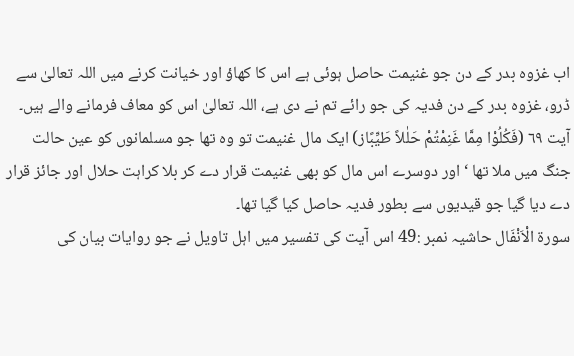اب غزوہ بدر کے دن جو غنیمت حاصل ہوئی ہے اس کا کھاؤ اور خیانت کرنے میں اللہ تعالیٰ سے ڈرو، غزوہ بدر کے دن فدیہ کی جو رائے تم نے دی ہے، اللہ تعالیٰ اس کو معاف فرمانے والے ہیں۔
آیت ٦٩ (فَکُلُوْا مِمَّا غَنِمْتُمْ حَلٰلاً طَیِّبًاز) ایک مال غنیمت تو وہ تھا جو مسلمانوں کو عین حالت جنگ میں ملا تھا ‘ اور دوسرے اس مال کو بھی غنیمت قرار دے کر بلا کراہت حلال اور جائز قرار دے دیا گیا جو قیدیوں سے بطور فدیہ حاصل کیا گیا تھا۔
سورة الْاَنْفَال حاشیہ نمبر :49 اس آیت کی تفسیر میں اہل تاویل نے جو روایات بیان کی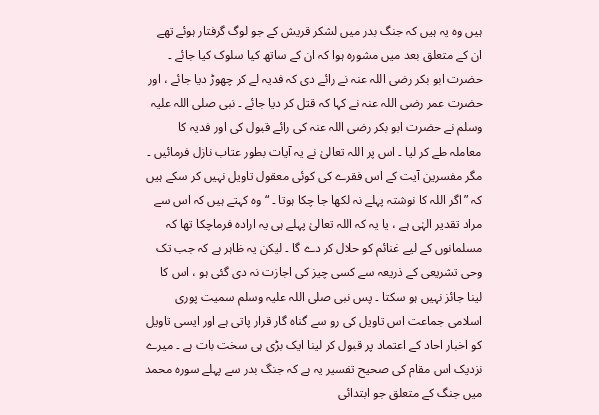ہیں وہ یہ ہیں کہ جنگ بدر میں لشکر قریش کے جو لوگ گرفتار ہوئے تھے ان کے متعلق بعد میں مشورہ ہوا کہ ان کے ساتھ کیا سلوک کیا جائے ۔ حضرت ابو بکر رضی اللہ عنہ نے رائے دی کہ فدیہ لے کر چھوڑ دیا جائے ، اور حضرت عمر رضی اللہ عنہ نے کہا کہ قتل کر دیا جائے ۔ نبی صلی اللہ علیہ وسلم نے حضرت ابو بکر رضی اللہ عنہ کی رائے قبول کی اور فدیہ کا معاملہ طے کر لیا ۔ اس پر اللہ تعالیٰ نے یہ آیات بطور عتاب نازل فرمائیں ۔ مگر مفسرین آیت کے اس فقرے کی کوئی معقول تاویل نہیں کر سکے ہیں کہ ”اگر اللہ کا نوشتہ پہلے نہ لکھا جا چکا ہوتا ۔ “وہ کہتے ہیں کہ اس سے مراد تقدیر الہٰی ہے ، یا یہ کہ اللہ تعالیٰ پہلے ہی یہ ارادہ فرماچکا تھا کہ مسلمانوں کے لیے غنائم کو حلال کر دے گا ۔ لیکن یہ ظاہر ہے کہ جب تک وحی تشریعی کے ذریعہ سے کسی چیز کی اجازت نہ دی گئی ہو ، اس کا لینا جائز نہیں ہو سکتا ۔ پس نبی صلی اللہ علیہ وسلم سمیت پوری اسلامی جماعت اس تاویل کی رو سے گناہ گار قرار پاتی ہے اور ایسی تاویل کو اخبار احاد کے اعتماد پر قبول کر لینا ایک بڑی ہی سخت بات ہے ۔ میرے نزدیک اس مقام کی صحیح تفسیر یہ ہے کہ جنگ بدر سے پہلے سورہ محمد میں جنگ کے متعلق جو ابتدائی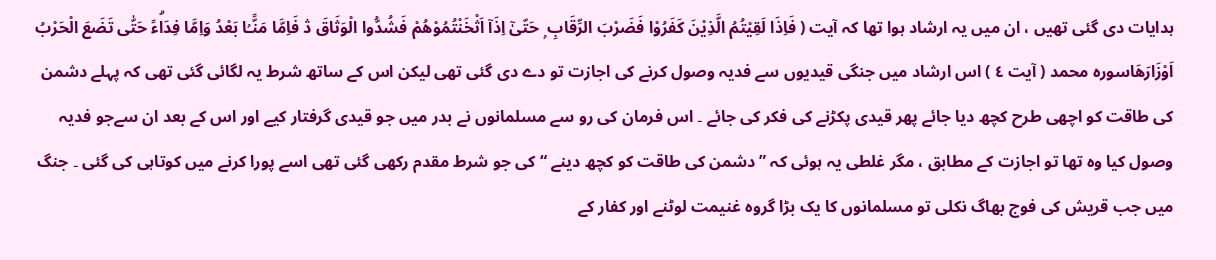ہدایات دی گئی تھیں ، ان میں یہ ارشاد ہوا تھا کہ آیت ( فَاِذَا لَقِيْتُمُ الَّذِيْنَ كَفَرُوْا فَضَرْبَ الرِّقَابِ ۭ حَتّىٰٓ اِذَآ اَثْخَنْتُمُوْهُمْ فَشُدُّوا الْوَثَاقَ ڎ فَاِمَّا مَنًّـۢا بَعْدُ وَاِمَّا فِدَاۗءً حَتّٰى تَضَعَ الْحَرْبُ اَوْزَارَهَاسورہ محمد ( آیت ٤ ) اس ارشاد میں جنگی قیدیوں سے فدیہ وصول کرنے کی اجازت تو دے دی گئی تھی لیکن اس کے ساتھ شرط یہ لگائی گئی تھی کہ پہلے دشمن کی طاقت کو اچھی طرح کچھ دیا جائے پھر قیدی پکڑنے کی فکر کی جائے ۔ اس فرمان کی رو سے مسلمانوں نے بدر میں جو قیدی گرفتار کیے اور اس کے بعد ان سےجو فدیہ وصول کیا وہ تھا تو اجازت کے مطابق ، مگر غلطی یہ ہوئی کہ ”دشمن کی طاقت کو کچھ دینے “کی جو شرط مقدم رکھی گئی تھی اسے پورا کرنے میں کوتاہی کی گئی ۔ جنگ میں جب قریش کی فوج بھاگ نکلی تو مسلمانوں کا یک بڑا گروہ غنیمت لوٹنے اور کفار کے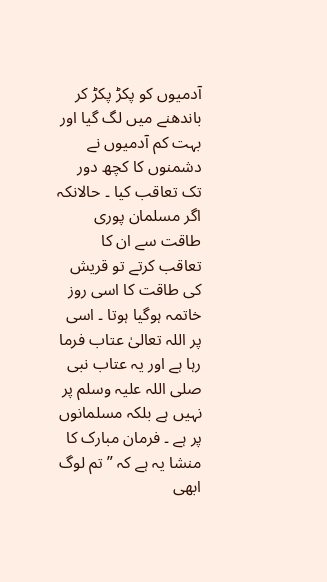آدمیوں کو پکڑ پکڑ کر باندھنے میں لگ گیا اور بہت کم آدمیوں نے دشمنوں کا کچھ دور تک تعاقب کیا ۔ حالانکہ اگر مسلمان پوری طاقت سے ان کا تعاقب کرتے تو قریش کی طاقت کا اسی روز خاتمہ ہوگیا ہوتا ۔ اسی پر اللہ تعالیٰ عتاب فرما رہا ہے اور یہ عتاب نبی صلی اللہ علیہ وسلم پر نہیں ہے بلکہ مسلمانوں پر ہے ۔ فرمان مبارک کا منشا یہ ہے کہ ”تم لوگ ابھی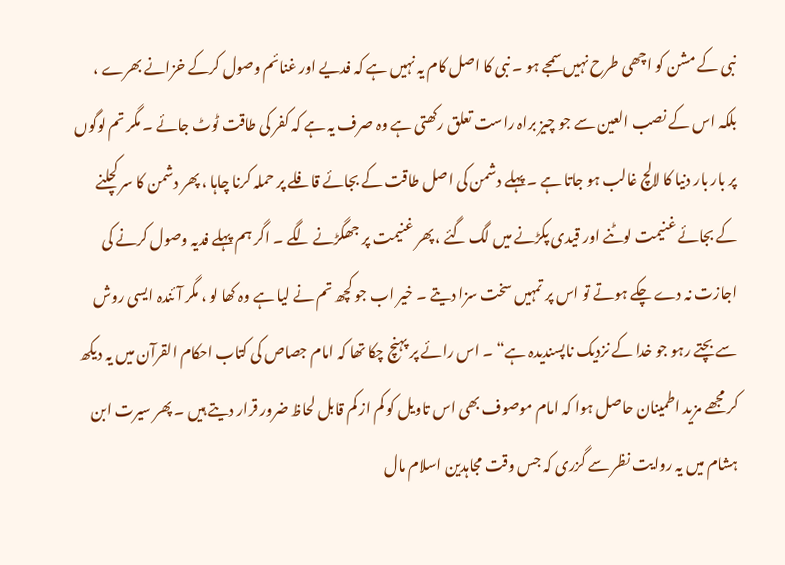نبی کے مشن کو اچھی طرح نہیں سمجے ہو ۔ نبی کا اصل کام یہ نہیں ہے کہ فدیے اور غنائم وصول کرکے خزانے بھرے ، بلکہ اس کے نصب العین سے جو چیز براہ راست تعلق رکھتی ہے وہ صرف یہ ہے کہ کفر کی طاقت ٹوٹ جائے ۔ مگر تم لوگوں پر بار بار دنیا کا لالچ غالب ہو جاتا ہے ۔ پہلے دشمن کی اصل طاقت کے بجائے قافلے پر حملہ کرنا چاہا ، پھر دشمن کا سر کچلنے کے بجائے غنیمت لوٹنے اور قیدی پکڑنے میں لگ گئے ، پھر غنیمت پر جھگڑنے لگے ۔ اگر ہم پہلے فدیہ وصول کرنے کی اجازت نہ دے چکے ہوتے تو اس پر تمہیں سخت سزا دیتے ۔ خیر اب جو کچھ تم نے لیا ہے وہ کھا لو ، مگر آئندہ ایسی روش سے بچتے رہو جو خدا کے نزدیک ناپسندیدہ ہے“ ۔ اس رائے پر پہنچ چکا تھا کہ امام جصاص کی کتاب احکام القرآن میں یہ دیکھ کر مجھے مزید اطمینان حاصل ہوا کہ امام موصوف بھی اس تاویل کو کم از کم قابل لحاظ ضرور قرار دیتے ہیں ۔ پھر سیرت ابن ہشام میں یہ روایت نظر سے گزری کہ جس وقت مجاہدین اسلام مال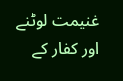غنیمت لوٹنے اور کفار کے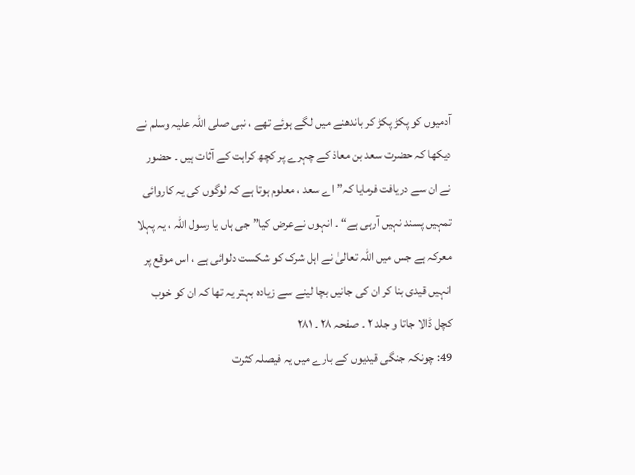آدمیوں کو پکڑ پکڑ کر باندھنے میں لگے ہوئے تھے ، نبی صلی اللہ علیہ وسلم نے دیکھا کہ حضرت سعد بن معاذ کے چہرے پر کچھ کراہت کے آثات ہیں ۔ حضور نے ان سے دریافت فرمایا کہ”اے سعد ، معلوم ہوتا ہے کہ لوگوں کی یہ کاروائی تمہیں پسند نہیں آرہی ہے“ ۔ انہوں نےعرض کیا”جی ہاں یا رسول اللہ ، یہ پہلا معرکہ ہے جس میں اللہ تعالیٰ نے اہل شرک کو شکست دلوائی ہے ، اس موقع پر انہیں قیدی بنا کر ان کی جانیں بچا لینے سے زیادہ بہتر یہ تھا کہ ان کو خوب کچل ڈالا جاتا و جلد ۲ ۔ صفحہ ۲۸ ۔ ۲۸١
49: چونکہ جنگی قیدیوں کے بارے میں یہ فیصلہ کثرت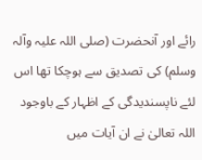رائے اور آنحضرت (صلی اللہ علیہ وآلہ وسلم) کی تصدیق سے ہوچکا تھا اس لئے ناپسندیدگی کے اظہار کے باوجود اللہ تعالیٰ نے ان آیات میں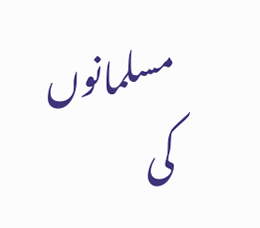مسلمانوں کی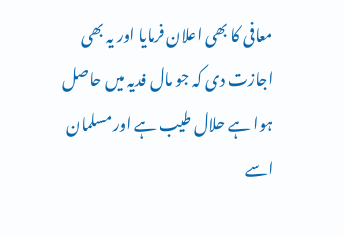معافی کا بھی اعلان فرمایا اور یہ بھی اجازت دی کہ جو مال فدیہ میں حاصل ہوا ہے حلال طیب ہے اور مسلمان اسے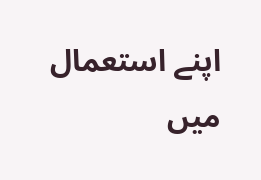اپنے استعمال میں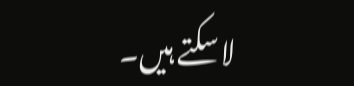لاسکتے ہیں۔